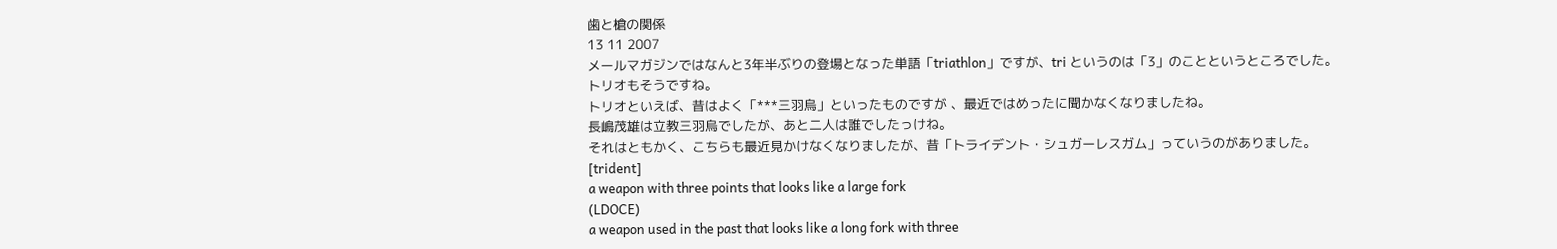歯と槍の関係
13 11 2007
メールマガジンではなんと3年半ぶりの登場となった単語「triathlon」ですが、tri というのは「3」のことというところでした。
トリオもそうですね。
トリオといえば、昔はよく「***三羽烏」といったものですが 、最近ではめったに聞かなくなりましたね。
長嶋茂雄は立教三羽烏でしたが、あと二人は誰でしたっけね。
それはともかく、こちらも最近見かけなくなりましたが、昔「トライデント・シュガーレスガム」っていうのがありました。
[trident]
a weapon with three points that looks like a large fork
(LDOCE)
a weapon used in the past that looks like a long fork with three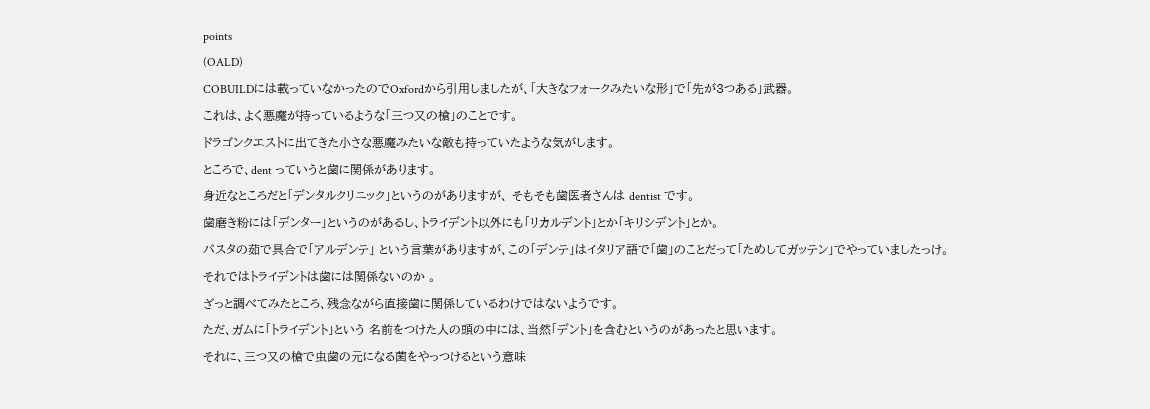points
(OALD)
COBUILDには載っていなかったのでOxfordから引用しましたが、「大きなフォークみたいな形」で「先が3つある」武器。
これは、よく悪魔が持っているような「三つ又の槍」のことです。
ドラゴンクエストに出てきた小さな悪魔みたいな敵も持っていたような気がします。
ところで、dent っていうと歯に関係があります。
身近なところだと「デンタルクリニック」というのがありますが、 そもそも歯医者さんは dentist です。
歯磨き粉には「デンター」というのがあるし、トライデント以外にも「リカルデント」とか「キリシデント」とか。
パスタの茹で具合で「アルデンテ」 という言葉がありますが、この「デンテ」はイタリア語で「歯」のことだって「ためしてガッテン」でやっていましたっけ。
それではトライデントは歯には関係ないのか 。
ざっと調べてみたところ、残念ながら直接歯に関係しているわけではないようです。
ただ、ガムに「トライデント」という 名前をつけた人の頭の中には、当然「デント」を含むというのがあったと思います。
それに、三つ又の槍で虫歯の元になる菌をやっつけるという意味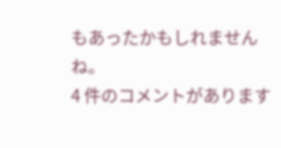もあったかもしれませんね。
4 件のコメントがあります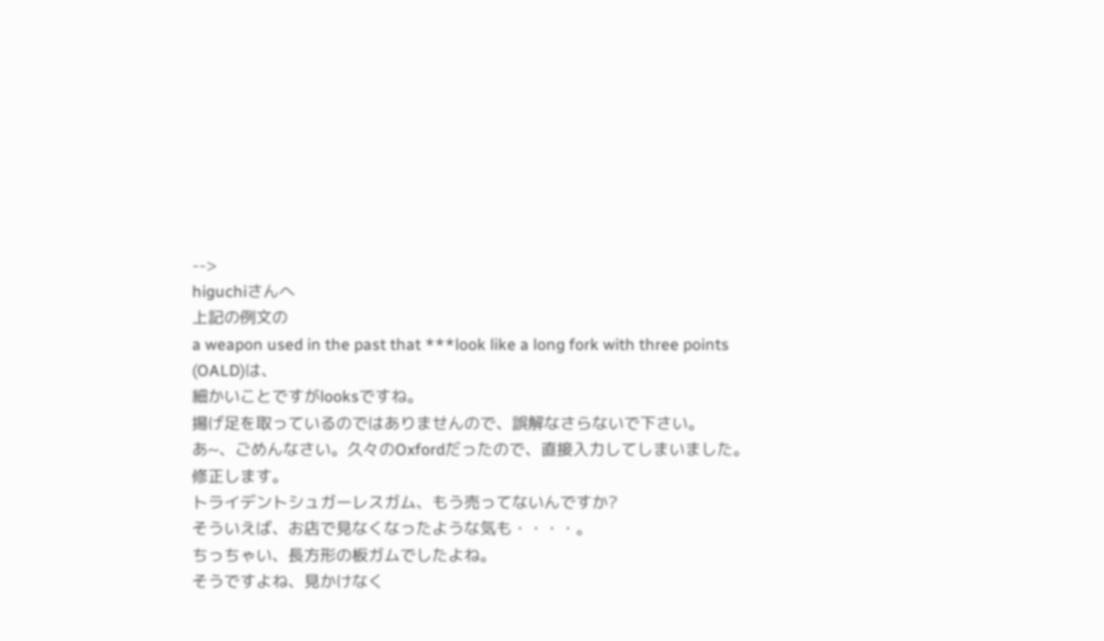-->
higuchiさんへ
上記の例文の
a weapon used in the past that ***look like a long fork with three points
(OALD)は、
細かいことですがlooksですね。
揚げ足を取っているのではありませんので、誤解なさらないで下さい。
あ~、ごめんなさい。久々のOxfordだったので、直接入力してしまいました。
修正します。
トライデントシュガーレスガム、もう売ってないんですか?
そういえば、お店で見なくなったような気も・・・・。
ちっちゃい、長方形の板ガムでしたよね。
そうですよね、見かけなく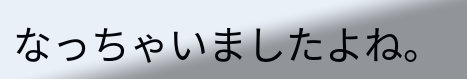なっちゃいましたよね。